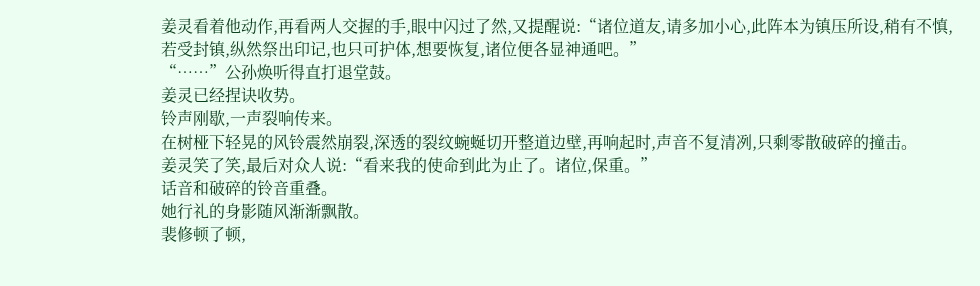姜灵看着他动作,再看两人交握的手,眼中闪过了然,又提醒说:“诸位道友,请多加小心,此阵本为镇压所设,稍有不慎,若受封镇,纵然祭出印记,也只可护体,想要恢复,诸位便各显神通吧。”
“……”公孙焕听得直打退堂鼓。
姜灵已经捏诀收势。
铃声刚歇,一声裂响传来。
在树桠下轻晃的风铃震然崩裂,深透的裂纹蜿蜒切开整道边壁,再响起时,声音不复清冽,只剩零散破碎的撞击。
姜灵笑了笑,最后对众人说:“看来我的使命到此为止了。诸位,保重。”
话音和破碎的铃音重叠。
她行礼的身影随风渐渐飘散。
裴修顿了顿,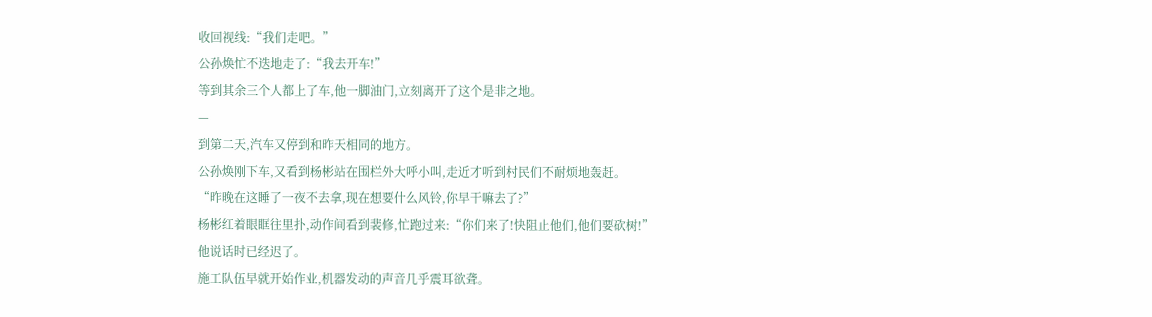收回视线:“我们走吧。”
公孙焕忙不迭地走了:“我去开车!”
等到其余三个人都上了车,他一脚油门,立刻离开了这个是非之地。
—
到第二天,汽车又停到和昨天相同的地方。
公孙焕刚下车,又看到杨彬站在围栏外大呼小叫,走近才听到村民们不耐烦地轰赶。
“昨晚在这睡了一夜不去拿,现在想要什么风铃,你早干嘛去了?”
杨彬红着眼眶往里扑,动作间看到裴修,忙跑过来:“你们来了!快阻止他们,他们要砍树!”
他说话时已经迟了。
施工队伍早就开始作业,机器发动的声音几乎震耳欲聋。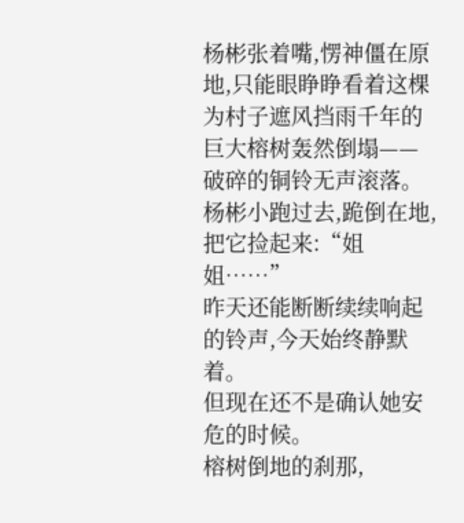杨彬张着嘴,愣神僵在原地,只能眼睁睁看着这棵为村子遮风挡雨千年的巨大榕树轰然倒塌——
破碎的铜铃无声滚落。
杨彬小跑过去,跪倒在地,把它捡起来:“姐姐……”
昨天还能断断续续响起的铃声,今天始终静默着。
但现在还不是确认她安危的时候。
榕树倒地的刹那,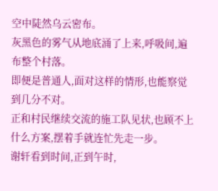空中陡然乌云密布。
灰黑色的雾气从地底涌了上来,呼吸间,遍布整个村落。
即便是普通人,面对这样的情形,也能察觉到几分不对。
正和村民继续交流的施工队见状,也顾不上什么方案,摆着手就连忙先走一步。
谢轩看到时间,正到午时,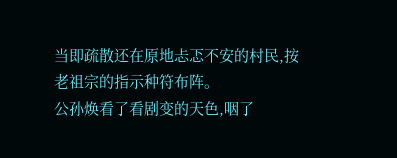当即疏散还在原地忐忑不安的村民,按老祖宗的指示种符布阵。
公孙焕看了看剧变的天色,咽了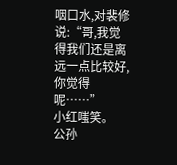咽口水,对裴修说:“哥,我觉得我们还是离远一点比较好,你觉得呢……”
小红嗤笑。
公孙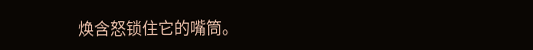焕含怒锁住它的嘴筒。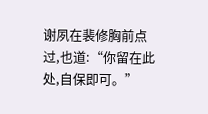谢夙在裴修胸前点过,也道:“你留在此处,自保即可。”